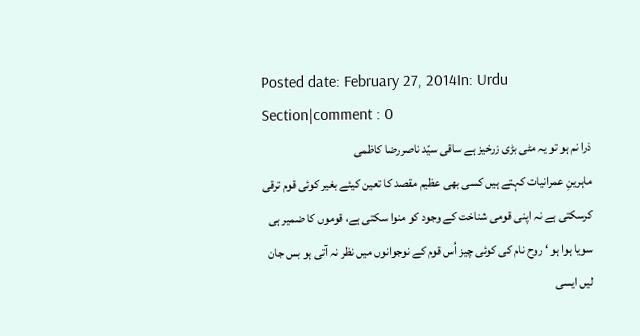Posted date: February 27, 2014In: Urdu Section|comment : 0
ذرا نم ہو تو یہ مٹی بڑی زرخیز ہے ساقی سیّد ناصررضا کاظمی
ماہرینِ عمرانیات کہتے ہیں کسی بھی عظیم مقصد کا تعین کیئے بغیر کوئی قوم ترقی کرسکتی ہے نہ اپنی قومی شناخت کے وجود کو منوا سکتی ہے، قوموں کا ضمیر ہی سویا ہوا ہو ‘ روح نام کی کوئی چیز اُس قوم کے نوجوانوں میں نظر نہ آتی ہو بس جان لیں ایسی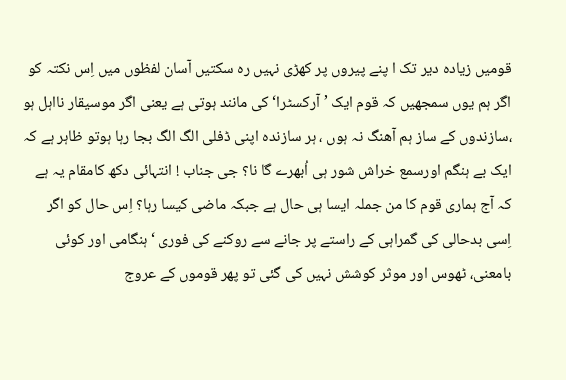قومیں زیادہ دیر تک ا پنے پیروں پر کھڑی نہیں رہ سکتیں آسان لفظوں میں اِس نکتہ کو اگر ہم یوں سمجھیں کہ قوم ایک ’آرکسٹرا‘ کی مانند ہوتی ہے یعنی اگر موسیقار نااہل ہو ،سازندوں کے ساز ہم آھنگ نہ ہوں ، ہر سازندہ اپنی ڈفلی الگ الگ بجا رہا ہوتو ظاہر ہے کہ ایک بے ہنگم اورسمع خراش شور ہی اُبھرے گا نا؟ جی جناب ! انتہائی دکھ کامقام یہ ہے کہ آج ہماری قوم کا من جملہ ایسا ہی حال ہے جبکہ ماضی کیسا رہا؟ اِس حال کو اگر اِسی بدحالی کی گمراہی کے راستے پر جانے سے روکنے کی فوری ‘ہنگامی اور کوئی بامعنی، ٹھوس اور موثر کوشش نہیں کی گئی تو پھر قوموں کے عروج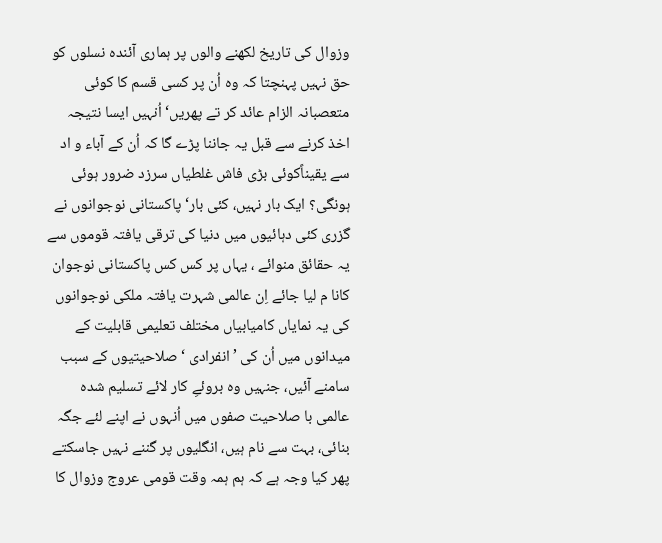وزوال کی تاریخ لکھنے والوں پر ہماری آئندہ نسلوں کو حق نہیں پہنچتا کہ وہ اُن پر کسی قسم کا کوئی متعصبانہ الزام عائد کر تے پھریں‘ اُنہیں ایسا نتیجہ اخذ کرنے سے قبل یہ جاننا پڑے گا کہ اُن کے آباء و اد سے یقیناًکوئی بڑی فاش غلطیاں سرزد ضرور ہوئی ہونگی؟ ایک بار نہیں، کئی بار‘ پاکستانی نوجوانوں نے گزری کئی دہائیوں میں دنیا کی ترقی یافتہ قوموں سے یہ حقائق منوائے ، یہاں پر کس کس پاکستانی نوجوان کانا م لیا جائے اِن عالمی شہرت یافتہ ملکی نوجوانوں کی یہ نمایاں کامیابیاں مختلف تعلیمی قابلیت کے میدانوں میں اُن کی ’انفرادی ‘ صلاحیتیوں کے سبب سامنے آئیں، جنہیں وہ بروئےِ کار لائے تسلیم شدہ عالمی با صلاحیت صفوں میں اُنہوں نے اپنے لئے جگہ بنائی، بہت سے نام ہیں، انگلیوں پر گننے نہیں جاسکتے پھر کیا وجہ ہے کہ ہم ہمہ وقت قومی عروج وزوال کا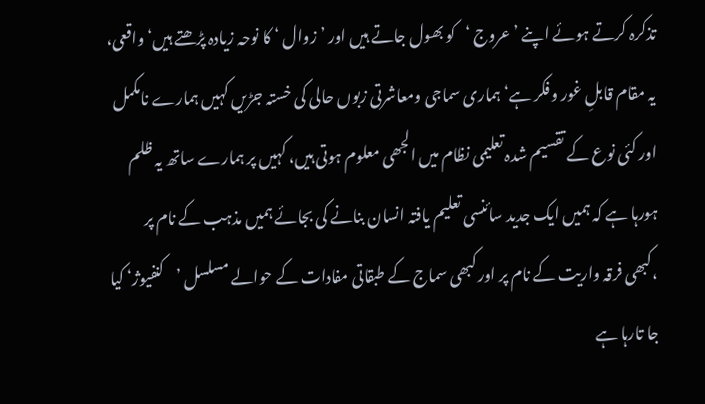تذکرہ کرتے ہوئے اپنے ’عروج ‘کو بھول جاتے ہیں اور ’ زوال ‘ کا نوحہ زیادہ پڑھتے ہیں‘ واقعی، یہ مقام قابلِ غور وفکر ہے‘ہماری سماجی ومعاشرتی زبوں حالی کی خستہ جڑیں کہیں ہمارے نامکمل اور کئی نوع کے تقسیم شدہ تعلیمی نظام میں الجھی معلوم ہوتی ہیں، کہیں پر ہمارے ساتھ یہ ظلم ہورہا ہے کہ ہمیں ایک جدید سائنسی تعلیم یافتہ انسان بنانے کی بجائے ہمیں مذہب کے نام پر ،کبھی فرقہ واریت کے نام پر اور کبھی سماج کے طبقاتی مفادات کے حوالے مسلسل ’کنفیوژ‘ کیا جا تارہا ہے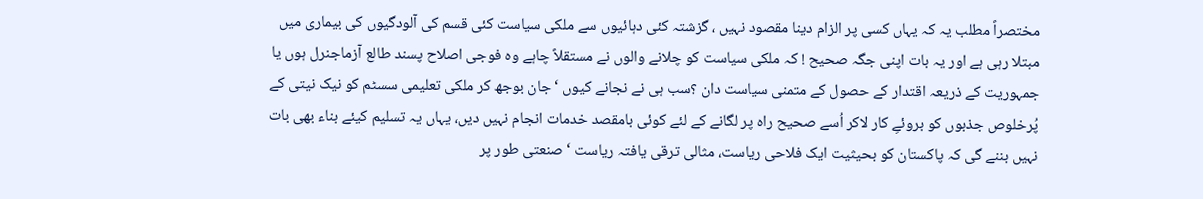مختصراً مطلب یہ کہ یہاں کسی پر الزام دینا مقصود نہیں ، گزشتہ کئی دہائیوں سے ملکی سیاست کئی قسم کی آلودگیوں کی بیماری میں مبتلا رہی ہے اور یہ بات اپنی جگہ صحیح ! کہ ملکی سیاست کو چلانے والوں نے مستقلاً چاہے وہ فوجی اصلاح پسند طالع آزماجنرل ہوں یا جمہوریت کے ذریعہ اقتدار کے حصول کے متمنی سیاست دان ؟سب ہی نے نجانے کیوں ‘ جان بوجھ کر ملکی تعلیمی سسٹم کو نیک نیتی کے پُرخلوص جذبوں کو بروئےِ کار لاکر اُسے صحیح راہ پر لگانے کے لئے کوئی بامقصد خدمات انجام نہیں دیں، یہاں یہ تسلیم کیئے بناء بھی بات نہیں بننے گی کہ پاکستان کو بحیثیت ایک فلاحی ریاست، مثالی ترقی یافتہ ریاست ‘ صنعتی طور پر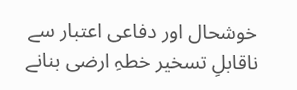خوشحال اور دفاعی اعتبار سے ناقابلِ تسخیر خطہِ ارضی بنانے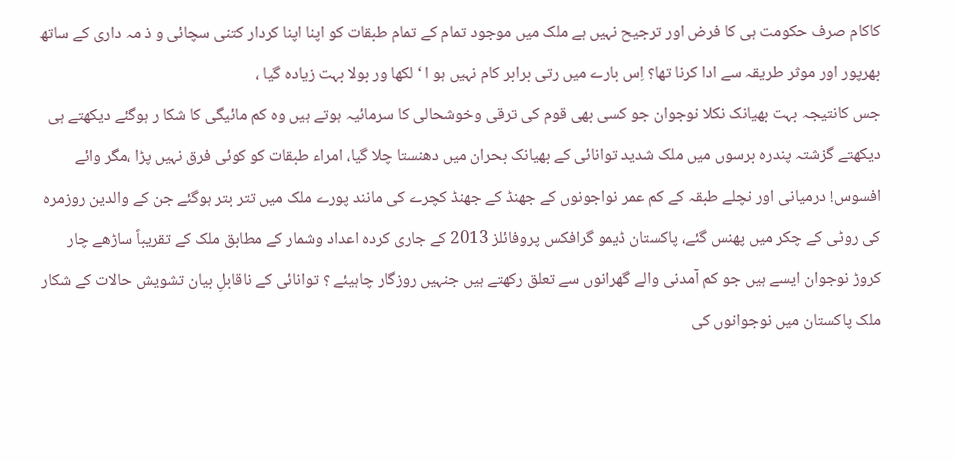کاکام صرف حکومت ہی کا فرض اور ترجیح نہیں ہے ملک میں موجود تمام کے تمام طبقات کو اپنا اپنا کردار کتنی سچائی و ذ مہ داری کے ساتھ بھرپور اور موثر طریقہ سے ادا کرنا تھا؟ اِس بارے میں رتی برابر کام نہیں ہو ا ‘لکھا ور بولا بہت زیادہ گیا ،
جس کانتیجہ بہت بھیانک نکلا نوجوان جو کسی بھی قوم کی ترقی وخوشحالی کا سرمائیہ ہوتے ہیں وہ کم مائیگی کا شکا ر ہوگئے دیکھتے ہی دیکھتے گزشتہ پندرہ برسوں میں ملک شدید توانائی کے بھیانک بحران میں دھنستا چلا گیا، امراء طبقات کو کوئی فرق نہیں پڑا ،مگر وائے افسوس! درمیانی اور نچلے طبقہ کے کم عمر نواجونوں کے جھنڈ کے جھنڈ کچرے کی مانند پورے ملک میں تتر بتر ہوگئے جن کے والدین روزمرہ کی روٹی کے چکر میں پھنس گئے، پاکستان ڈیمو گرافکس پروفائلز 2013 کے جاری کردہ اعداد وشمار کے مطابق ملک کے تقریباً ساڑھے چار کروڑ نوجوان ایسے ہیں جو کم آمدنی والے گھرانوں سے تعلق رکھتے ہیں جنہیں روزگار چاہیئے ؟ توانائی کے ناقابلِ بیان تشویش حالات کے شکار ملک پاکستان میں نوجوانوں کی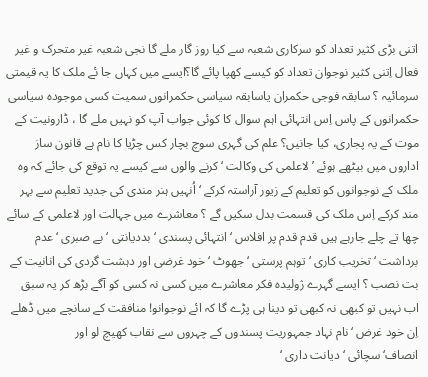اتنی بڑی کثیر تعداد کو سرکاری شعبہ سے کیا روز گار ملے گا نجی شعبہ غیر متحرک و غیر فعال اِتنی کثیر نوجوان تعداد کو کیسے کھپا پائے گا؟ایسے میں کہاں جا ئے ملک کا یہ قیمتی سرمائیہ ؟ سابقہ فوجی حکمران یاسابقہ سیاسی حکمرانوں سمیت کسی موجودہ سیاسی حکمرانوں کے پاس اِس انتہائی اہم سوال کا کوئی جواب آپ کو نہیں ملے گا ، ڈارونیت کے موت کے یہ پجاری، کیا جانیں؟ علم کی گہری سوچ بچار کس چڑیا کا نام ہے قانون ساز اداروں میں بیٹھے ہوئے ’لاعلمی کی وکالت ‘ کرنے والوں سے کیسے یہ توقع کی جائے کہ وہ ملک کے نوجوانوں کو تعلیم کے زیور آراستہ کرکے ‘ اُنہیں ہنر مندی کی جدید تعلیم سے بہر مند کرکے اِس ملک کی قسمت بدل سکیں گے ؟ معاشرے میں جہالت اور لاعلمی کے سائے چھا تے چلے جارہے ہیں قدم قدم پر افلاس ‘ انتہائی پسندی ‘ بددیانتی ‘ بے صبری ‘ عدم برداشت ‘ تخریب کاری ‘ توہم پرستی ‘ جھوٹ ‘ خود غرضی اور دہشت گردی کی انانیت کے بت نصب ؟ ایسے گہرے ژولیدہ فکر معاشرے میں کسی نہ کسی کو آگے بڑھ کر یہ سبق اب نہیں تو کبھی نہ کبھی تو دینا ہی پڑے گا کہ ائے نوجوانو! منافقت کے سانچے میں ڈھلے اِن خود غرض ‘نام نہاد جمہوریت پسندوں کے چہروں سے نقاب کھیچ لو اور انصاف‘سچائی ‘ دیانت داری ‘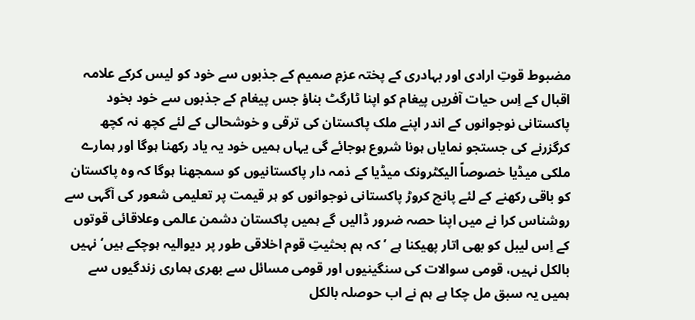مضبوط قوتِ ارادی اور بہادری کے پختہ عزمِ صمیم کے جذبوں سے خود کو لیس کرکے علامہ اقبال کے اِس حیات آفریں پیغام کو اپنا ٹارگٹ بناؤ جس پیغام کے جذبوں سے خود بخود پاکستانی نوجوانوں کے اندر اپنے ملک پاکستان کی ترقی و خوشحالی کے لئے کچھ نہ کچھ کرگزرنے کی جستجو نمایاں ہونا شروع ہوجائے گی یہاں ہمیں خود یہ یاد رکھنا ہوگا اور ہمارے ملکی میڈیا خصوصاً الیکٹرونک میڈیا کے ذمہ دار پاکستانیوں کو سمجھنا ہوگا کہ وہ پاکستان کو باقی رکھنے کے لئے پانچ کروڑ پاکستانی نوجوانوں کو ہر قیمت پر تعلیمی شعور کی آگہی سے روشناس کرا نے میں اپنا حصہ ضرور ڈالیں گے ہمیں پاکستان دشمن عالمی وعلاقائی قوتوں کے اِس لیبل کو بھی اتار پھیکنا ہے ’کہ ہم بحثیتِ قوم اخلاقی طور پر دیوالیہ ہوچکے ہیں‘ نہیں بالکل نہیں، قومی سوالات کی سنگینیوں اور قومی مسائل سے بھری ہماری زندگیوں سے ہمیں یہ سبق مل چکا ہے ہم نے اب حوصلہ بالکل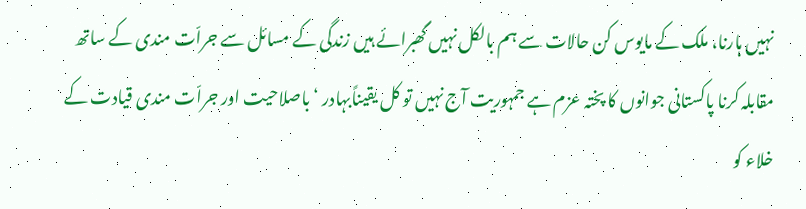نہیں ہارنا، ملک کے مایوس کن حالات سے ہم بالکل نہیں گھبرائے ہیں زندگی کے مسائل سے جراّت مندی کے ساتھ مقابلہ کرنا پاکستانی جوانوں کا پختہ عزم ہے جمہوریت آج نہیں تو کل یقیناًبہادر ‘ باصلاحیت اور جراّت مندی قیادت کے خلاء کو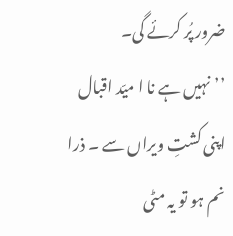ضرور پُر کرئے گی۔
’’نہیں ہے نا ا میّد اقبال اپنی کشتِ ویراں سے ۔ ذرا نم ہو تو یہ مٹی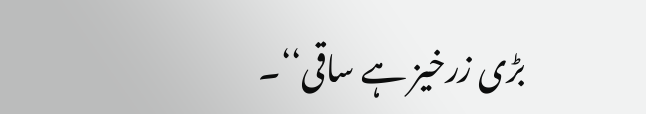بڑی زرخیز ہے ساقی‘‘۔